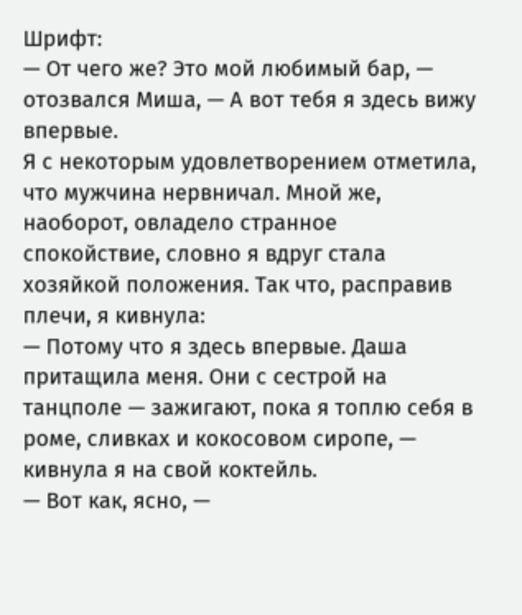Шрифт:
— От чего же? Это мой любимый бар, — отозвался Миша, — А вот тебя я здесь вижу впервые.
Я с некоторым удовлетворением отметила, что мужчина нервничал. Мной же, наоборот, овладело странное спокойствие, словно я вдруг стала хозяйкой положения. Так что, расправив плечи, я кивнула:
— Потому что я здесь впервые. Даша притащила меня. Они с сестрой на танцполе — зажигают, пока я топлю себя в роме, сливках и кокосовом сиропе, — кивнула я на свой коктейль.
— Вот как, ясно, —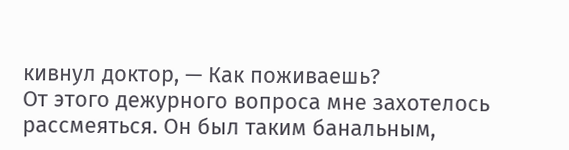кивнул доктор, — Как поживаешь?
От этого дежурного вопроса мне захотелось рассмеяться. Он был таким банальным,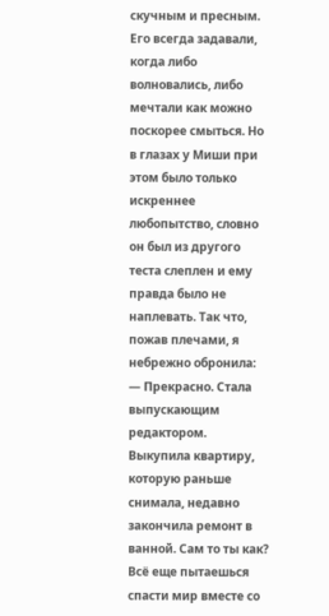скучным и пресным. Его всегда задавали, когда либо волновались, либо мечтали как можно поскорее смыться. Но в глазах у Миши при этом было только искреннее любопытство, словно он был из другого теста слеплен и ему правда было не наплевать. Так что, пожав плечами, я небрежно обронила:
— Прекрасно. Стала выпускающим редактором. Выкупила квартиру, которую раньше снимала, недавно закончила ремонт в ванной. Сам то ты как? Всё еще пытаешься спасти мир вместе со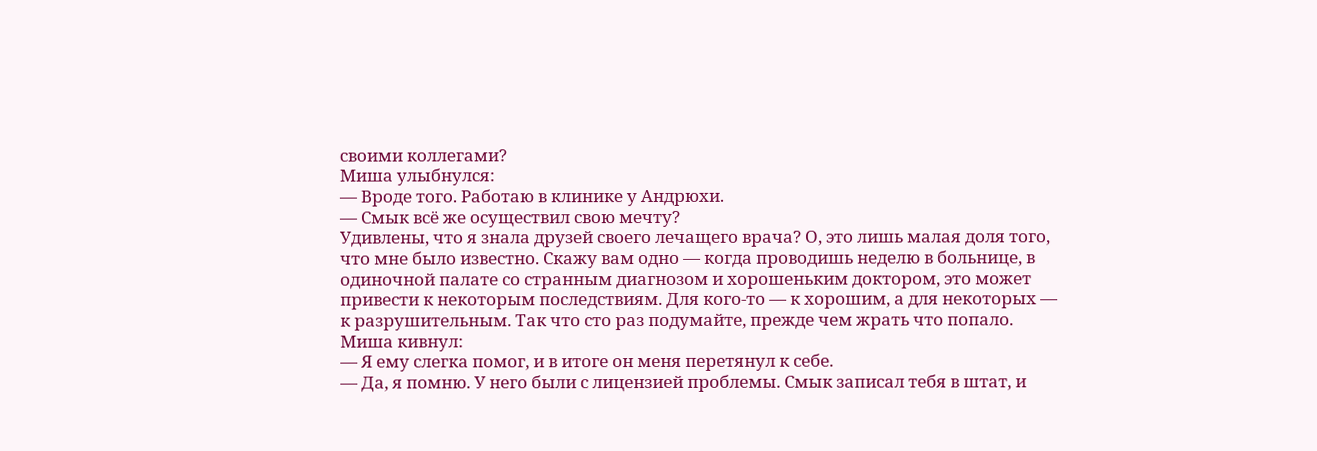своими коллегами?
Миша улыбнулся:
— Вроде того. Работаю в клинике у Андрюхи.
— Смык всё же осуществил свою мечту?
Удивлены, что я знала друзей своего лечащего врача? О, это лишь малая доля того, что мне было известно. Скажу вам одно — когда проводишь неделю в больнице, в одиночной палате со странным диагнозом и хорошеньким доктором, это может привести к некоторым последствиям. Для кого-то — к хорошим, а для некоторых — к разрушительным. Так что сто раз подумайте, прежде чем жрать что попало.
Миша кивнул:
— Я ему слегка помог, и в итоге он меня перетянул к себе.
— Да, я помню. У него были с лицензией проблемы. Смык записал тебя в штат, и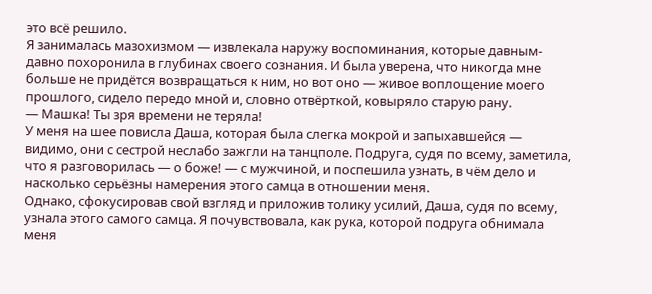это всё решило.
Я занималась мазохизмом — извлекала наружу воспоминания, которые давным-давно похоронила в глубинах своего сознания. И была уверена, что никогда мне больше не придётся возвращаться к ним, но вот оно — живое воплощение моего прошлого, сидело передо мной и, словно отвёрткой, ковыряло старую рану.
— Машка! Ты зря времени не теряла!
У меня на шее повисла Даша, которая была слегка мокрой и запыхавшейся — видимо, они с сестрой неслабо зажгли на танцполе. Подруга, судя по всему, заметила, что я разговорилась — о боже! — с мужчиной, и поспешила узнать, в чём дело и насколько серьёзны намерения этого самца в отношении меня.
Однако, сфокусировав свой взгляд и приложив толику усилий, Даша, судя по всему, узнала этого самого самца. Я почувствовала, как рука, которой подруга обнимала меня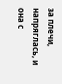за плечи, напряглась, и она с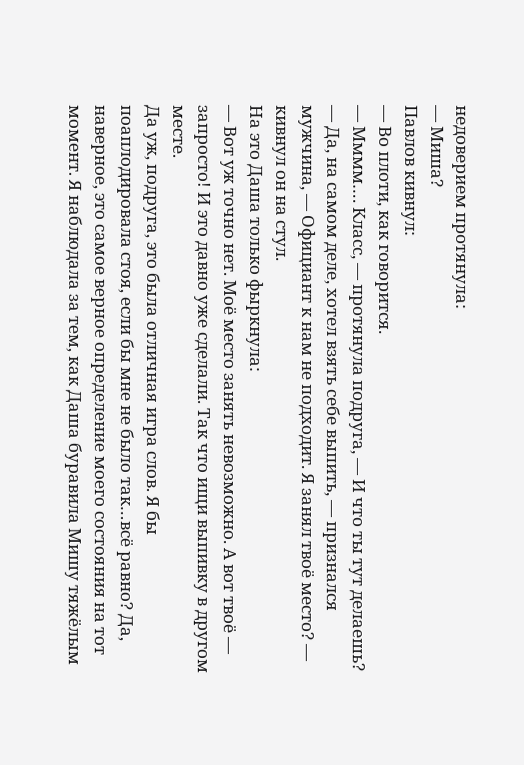недоверием протянула:
— Миша?
Павлов кивнул:
— Во плоти, как говорится.
— Мммм…. Класс, — протянула подруга, — И что ты тут делаешь?
— Да, на самом деле, хотел взять себе выпить, — признался мужчина, — Официант к нам не подходит. Я занял твоё место? — кивнул он на стул.
На это Даша только фыркнула:
— Вот уж точно нет. Моё место занять невозможно. А вот твоё — запросто! И это давно уже сделали. Так что ищи выпивку в другом месте.
Да уж, подруга, это была отличная игра слов. Я бы поаплодировала стоя, если бы мне не было так…всё равно? Да, наверное, это самое верное определение моего состояния на тот момент. Я наблюдала за тем, как Даша буравила Мишу тяжёлым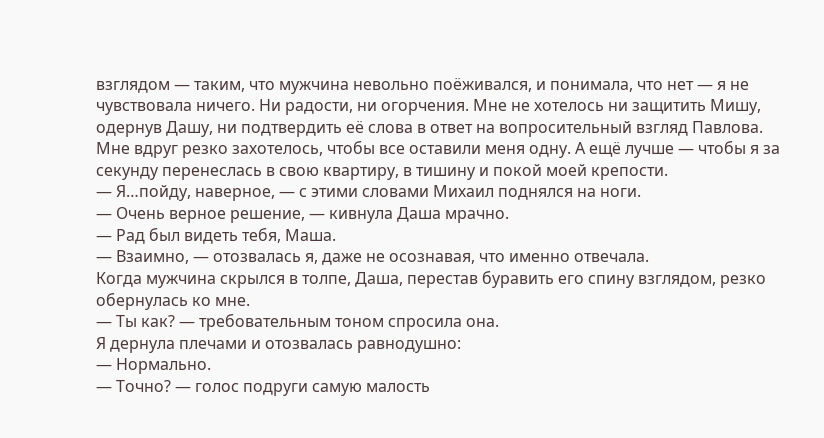взглядом — таким, что мужчина невольно поёживался, и понимала, что нет — я не чувствовала ничего. Ни радости, ни огорчения. Мне не хотелось ни защитить Мишу, одернув Дашу, ни подтвердить её слова в ответ на вопросительный взгляд Павлова. Мне вдруг резко захотелось, чтобы все оставили меня одну. А ещё лучше — чтобы я за секунду перенеслась в свою квартиру, в тишину и покой моей крепости.
— Я…пойду, наверное, — с этими словами Михаил поднялся на ноги.
— Очень верное решение, — кивнула Даша мрачно.
— Рад был видеть тебя, Маша.
— Взаимно, — отозвалась я, даже не осознавая, что именно отвечала.
Когда мужчина скрылся в толпе, Даша, перестав буравить его спину взглядом, резко обернулась ко мне.
— Ты как? — требовательным тоном спросила она.
Я дернула плечами и отозвалась равнодушно:
— Нормально.
— Точно? — голос подруги самую малость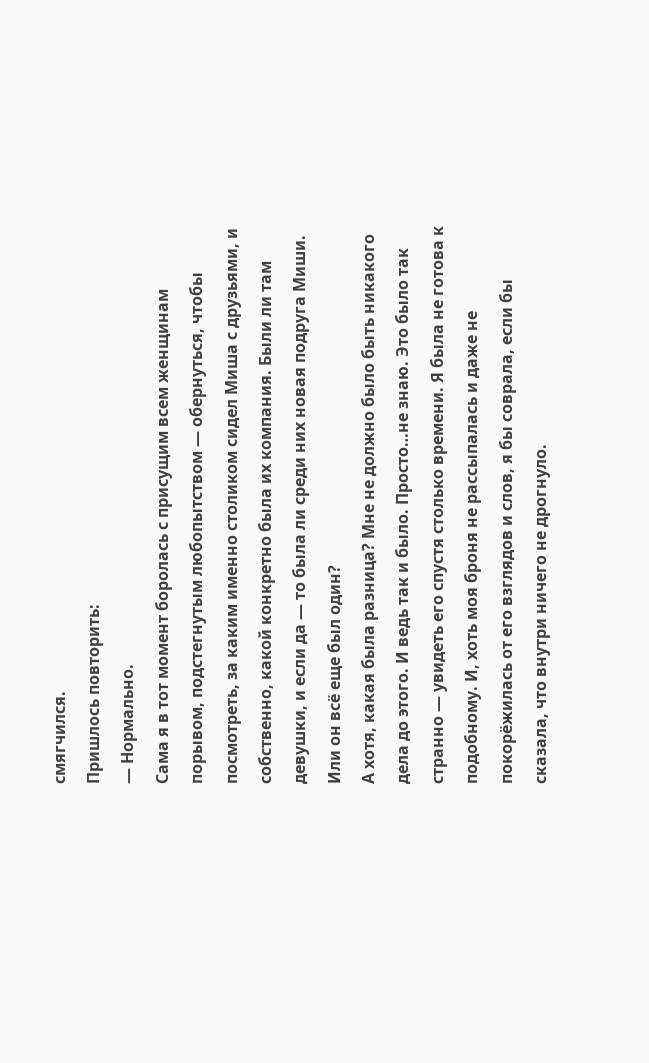смягчился.
Пришлось повторить:
— Нормально.
Сама я в тот момент боролась с присущим всем женщинам порывом, подстегнутым любопытством — обернуться, чтобы посмотреть, за каким именно столиком сидел Миша с друзьями, и собственно, какой конкретно была их компания. Были ли там девушки, и если да — то была ли среди них новая подруга Миши. Или он всё еще был один?
А хотя, какая была разница? Мне не должно было быть никакого дела до этого. И ведь так и было. Просто…не знаю. Это было так странно — увидеть его спустя столько времени. Я была не готова к подобному. И, хоть моя броня не рассыпалась и даже не покорёжилась от его взглядов и слов, я бы соврала, если бы сказала, что внутри ничего не дрогнуло.